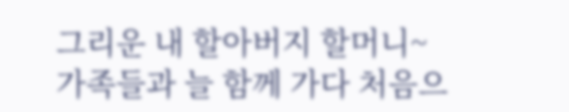그리운 내 할아버지 할머니~
가족들과 늘 함께 가다 처음으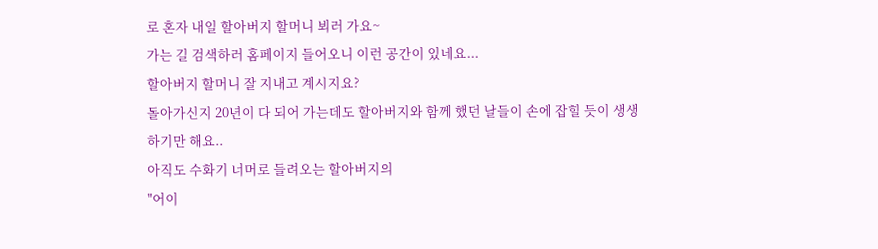로 혼자 내일 할아버지 할머니 뵈러 가요~
가는 길 검색하러 홈페이지 들어오니 이런 공간이 있네요...
할아버지 할머니 잘 지내고 계시지요?
돌아가신지 20년이 다 되어 가는데도 할아버지와 함께 했던 날들이 손에 잡힐 듯이 생생하기만 해요..
아직도 수화기 너머로 들려오는 할아버지의
"어이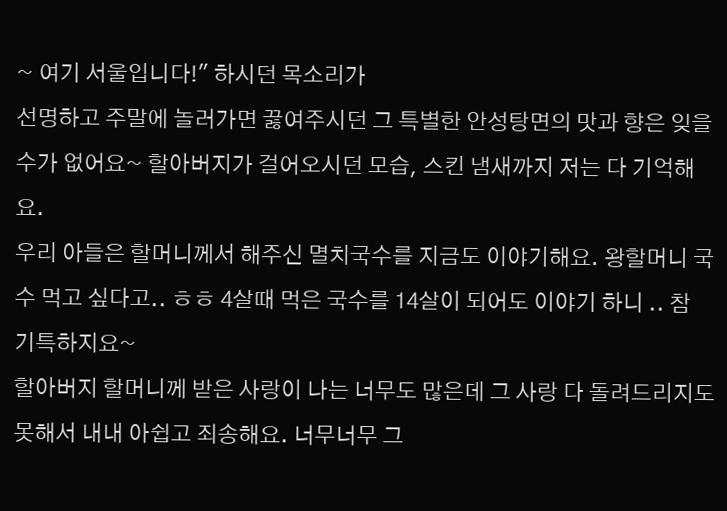~ 여기 서울입니다!" 하시던 목소리가
선명하고 주말에 놀러가면 끓여주시던 그 특별한 안성탕면의 맛과 향은 잊을 수가 없어요~ 할아버지가 걸어오시던 모습, 스킨 냄새까지 저는 다 기억해요.
우리 아들은 할머니께서 해주신 멸치국수를 지금도 이야기해요. 왕할머니 국수 먹고 싶다고.. ㅎㅎ 4살때 먹은 국수를 14살이 되어도 이야기 하니 .. 참 기특하지요~
할아버지 할머니께 받은 사랑이 나는 너무도 많은데 그 사랑 다 돌려드리지도 못해서 내내 아쉽고 죄송해요. 너무너무 그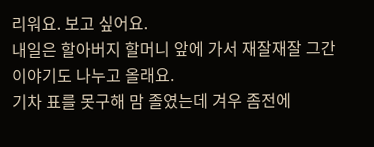리워요. 보고 싶어요.
내일은 할아버지 할머니 앞에 가서 재잘재잘 그간 이야기도 나누고 올래요.
기차 표를 못구해 맘 졸였는데 겨우 좀전에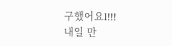구했어요l!!!
내일 만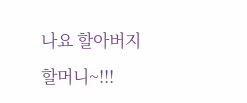나요 할아버지 할머니~!!!